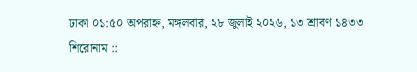ঢাকা ০১:৫০ অপরাহ্ন, মঙ্গলবার, ২৮ জুলাই ২০২৬, ১৩ শ্রাবণ ১৪৩৩
শিরোনাম ::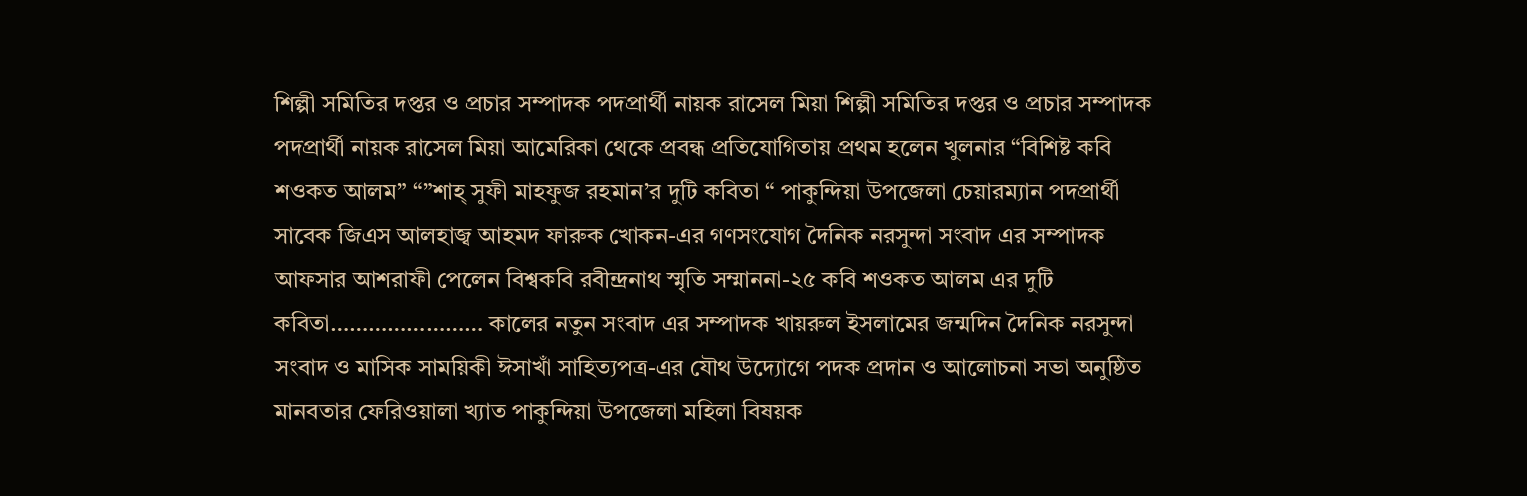শিল্পী সমিতির দপ্তর ও প্রচার সম্পাদক পদপ্রার্থী নায়ক রাসেল মিয়া শিল্পী সমিতির দপ্তর ও প্রচার সম্পাদক পদপ্রার্থী নায়ক রাসেল মিয়া আমেরিকা থেকে প্রবন্ধ প্রতিযোগিতায় প্রথম হলেন খুলনার “বিশিষ্ট কবি শওকত আলম” “”শাহ্ সুফী মাহফুজ রহমান’র দুটি কবিতা “ পাকুন্দিয়া উপজেলা চেয়ারম্যান পদপ্রার্থী সাবেক জিএস আলহাজ্ব আহমদ ফারুক খোকন-এর গণসংযোগ দৈনিক নরসুন্দা সংবাদ এর সম্পাদক আফসার আশরাফী পেলেন বিশ্বকবি রবীন্দ্রনাথ স্মৃতি সম্মাননা-২৫ কবি শওকত আলম এর দুটি কবিতা…………………… কালের নতুন সংবাদ এর সম্পাদক খায়রুল ইসলামের জন্মদিন দৈনিক নরসুন্দা সংবাদ ও মাসিক সাময়িকী ঈসাখাঁ সাহিত্যপত্র-এর যৌথ উদ্যোগে পদক প্রদান ও আলোচনা সভা অনুষ্ঠিত মানবতার ফেরিওয়ালা খ্যাত পাকুন্দিয়া উপজেলা মহিলা বিষয়ক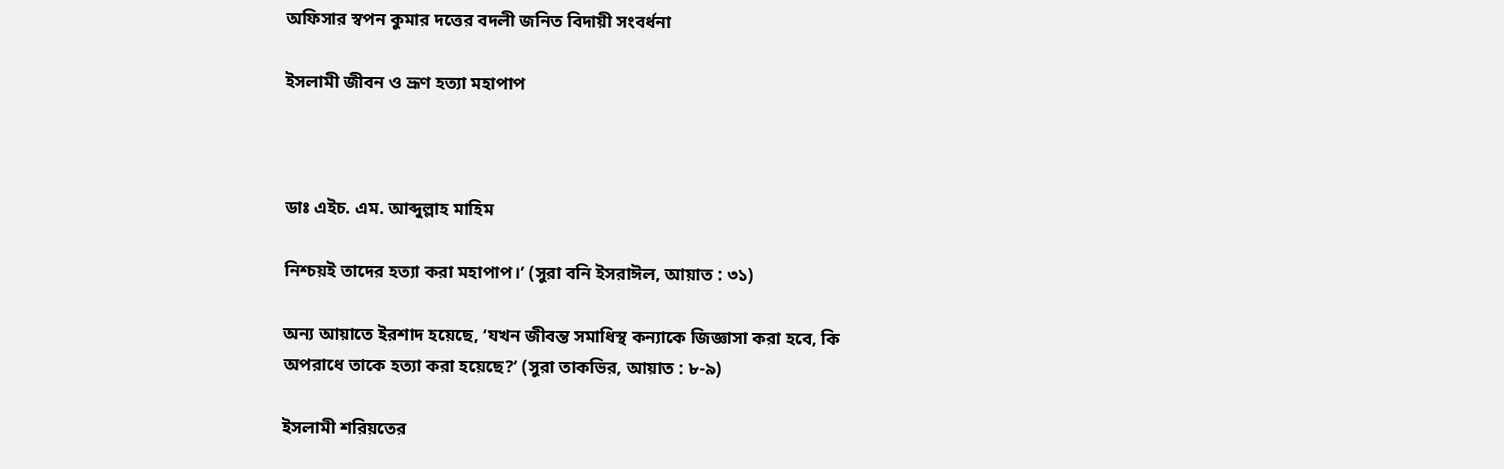অফিসার স্বপন কুমার দত্তের বদলী জনিত বিদায়ী সংবর্ধনা

ইসলামী জীবন ও ভ্রূণ হত্যা মহাপাপ



ডাঃ এইচ. এম. আব্দুল্লাহ মাহিম

নিশ্চয়ই তাদের হত্যা করা মহাপাপ।’ (সুরা বনি ইসরাঈল, আয়াত : ৩১)

অন্য আয়াতে ইরশাদ হয়েছে, ‘যখন জীবন্ত সমাধিস্থ কন্যাকে জিজ্ঞাসা করা হবে, কি অপরাধে তাকে হত্যা করা হয়েছে?’ (সুরা তাকভির, আয়াত : ৮-৯)

ইসলামী শরিয়তের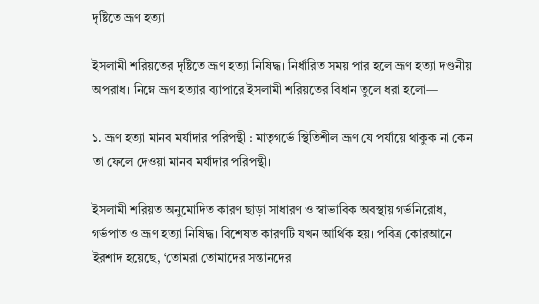দৃষ্টিতে ভ্রূণ হত্যা

ইসলামী শরিয়তের দৃষ্টিতে ভ্রূণ হত্যা নিষিদ্ধ। নির্ধারিত সময় পার হলে ভ্রূণ হত্যা দণ্ডনীয় অপরাধ। নিম্নে ভ্রূণ হত্যার ব্যাপারে ইসলামী শরিয়তের বিধান তুলে ধরা হলো—

১. ভ্রূণ হত্যা মানব মর্যাদার পরিপন্থী : মাতৃগর্ভে স্থিতিশীল ভ্রূণ যে পর্যায়ে থাকুক না কেন তা ফেলে দেওয়া মানব মর্যাদার পরিপন্থী।

ইসলামী শরিয়ত অনুমোদিত কারণ ছাড়া সাধারণ ও স্বাভাবিক অবস্থায় গর্ভনিরোধ, গর্ভপাত ও ভ্রূণ হত্যা নিষিদ্ধ। বিশেষত কারণটি যখন আর্থিক হয়। পবিত্র কোরআনে ইরশাদ হয়েছে, ‘তোমরা তোমাদের সন্তানদের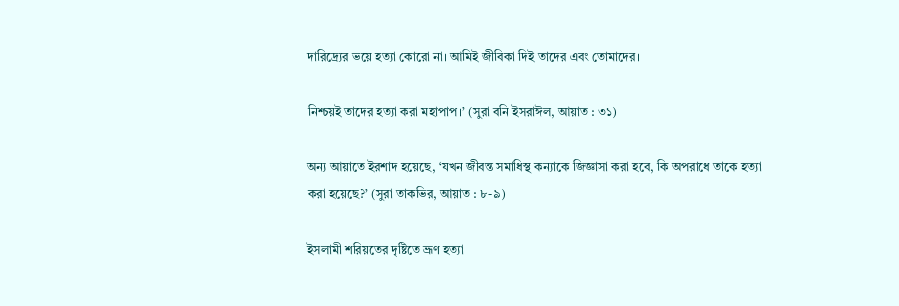দারিদ্র্যের ভয়ে হত্যা কোরো না। আমিই জীবিকা দিই তাদের এবং তোমাদের।

নিশ্চয়ই তাদের হত্যা করা মহাপাপ।’ (সুরা বনি ইসরাঈল, আয়াত : ৩১)

অন্য আয়াতে ইরশাদ হয়েছে, ‘যখন জীবন্ত সমাধিস্থ কন্যাকে জিজ্ঞাসা করা হবে, কি অপরাধে তাকে হত্যা করা হয়েছে?’ (সুরা তাকভির, আয়াত : ৮-৯)

ইসলামী শরিয়তের দৃষ্টিতে ভ্রূণ হত্যা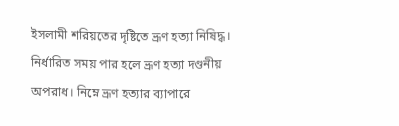ইসলামী শরিয়তের দৃষ্টিতে ভ্রূণ হত্যা নিষিদ্ধ। নির্ধারিত সময় পার হলে ভ্রূণ হত্যা দণ্ডনীয় অপরাধ। নিম্নে ভ্রূণ হত্যার ব্যাপারে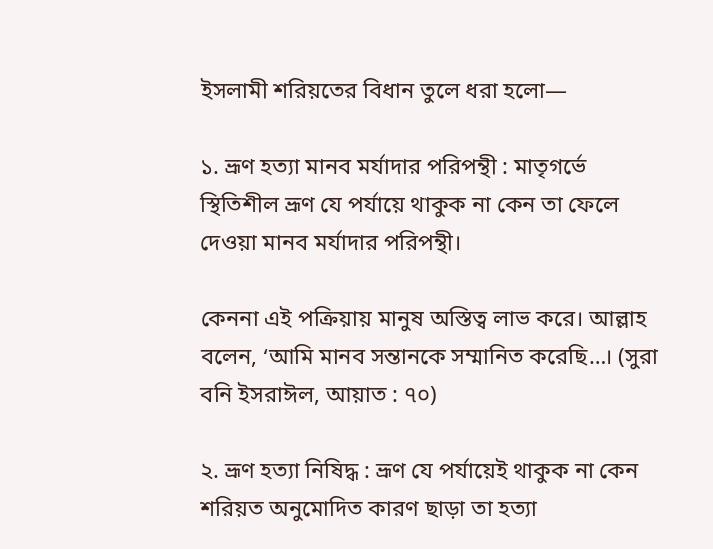ইসলামী শরিয়তের বিধান তুলে ধরা হলো—

১. ভ্রূণ হত্যা মানব মর্যাদার পরিপন্থী : মাতৃগর্ভে স্থিতিশীল ভ্রূণ যে পর্যায়ে থাকুক না কেন তা ফেলে দেওয়া মানব মর্যাদার পরিপন্থী।

কেননা এই পক্রিয়ায় মানুষ অস্তিত্ব লাভ করে। আল্লাহ বলেন, ‘আমি মানব সন্তানকে সম্মানিত করেছি…। (সুরা বনি ইসরাঈল, আয়াত : ৭০)

২. ভ্রূণ হত্যা নিষিদ্ধ : ভ্রূণ যে পর্যায়েই থাকুক না কেন শরিয়ত অনুমোদিত কারণ ছাড়া তা হত্যা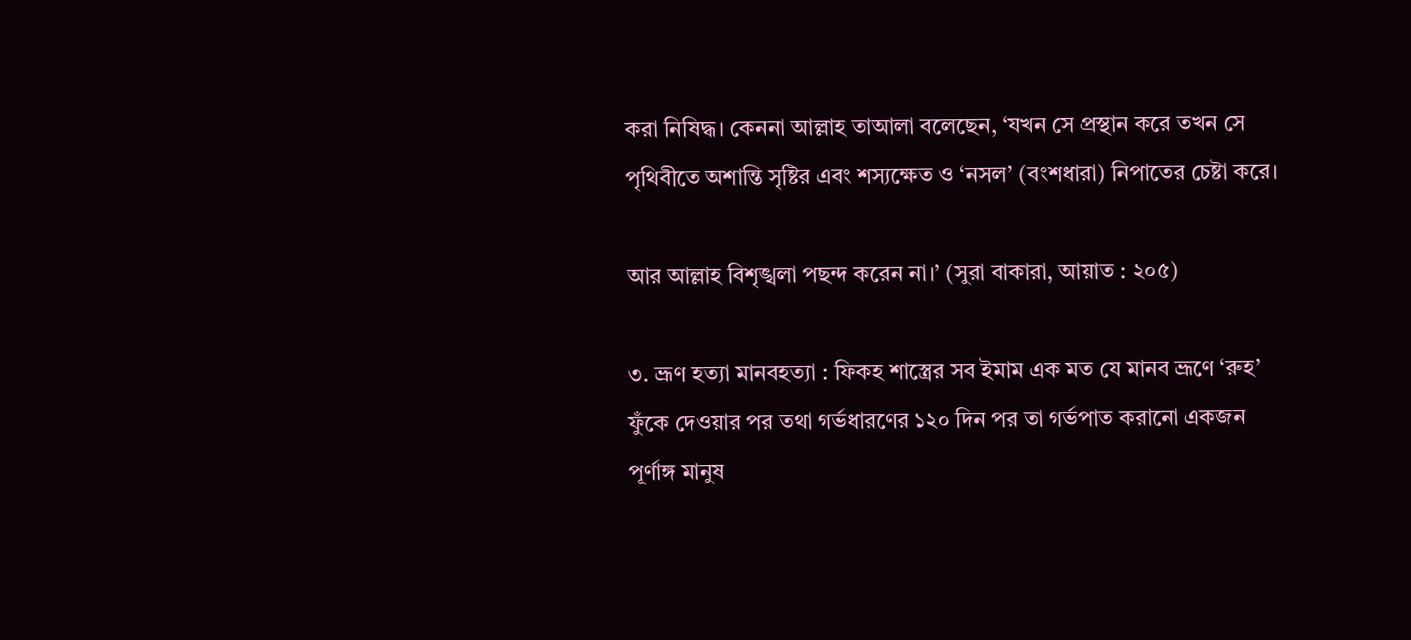করা নিষিদ্ধ। কেননা আল্লাহ তাআলা বলেছেন, ‘যখন সে প্রস্থান করে তখন সে পৃথিবীতে অশান্তি সৃষ্টির এবং শস্যক্ষেত ও ‘নসল’ (বংশধারা) নিপাতের চেষ্টা করে।

আর আল্লাহ বিশৃঙ্খলা পছন্দ করেন না।’ (সুরা বাকারা, আয়াত : ২০৫)

৩. ভ্রূণ হত্যা মানবহত্যা : ফিকহ শাস্ত্রের সব ইমাম এক মত যে মানব ভ্রূণে ‘রুহ’ ফুঁকে দেওয়ার পর তথা গর্ভধারণের ১২০ দিন পর তা গর্ভপাত করানো একজন পূর্ণাঙ্গ মানুষ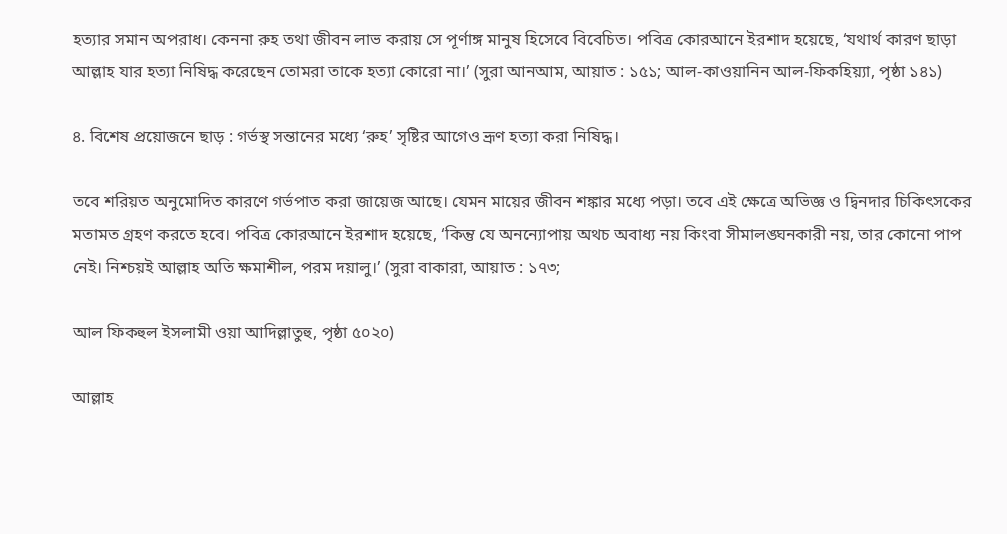হত্যার সমান অপরাধ। কেননা রুহ তথা জীবন লাভ করায় সে পূর্ণাঙ্গ মানুষ হিসেবে বিবেচিত। পবিত্র কোরআনে ইরশাদ হয়েছে, ‘যথার্থ কারণ ছাড়া আল্লাহ যার হত্যা নিষিদ্ধ করেছেন তোমরা তাকে হত্যা কোরো না।’ (সুরা আনআম, আয়াত : ১৫১; আল-কাওয়ানিন আল-ফিকহিয়্যা, পৃষ্ঠা ১৪১)

৪. বিশেষ প্রয়োজনে ছাড় : গর্ভস্থ সন্তানের মধ্যে ‘রুহ’ সৃষ্টির আগেও ভ্রূণ হত্যা করা নিষিদ্ধ।

তবে শরিয়ত অনুমোদিত কারণে গর্ভপাত করা জায়েজ আছে। যেমন মায়ের জীবন শঙ্কার মধ্যে পড়া। তবে এই ক্ষেত্রে অভিজ্ঞ ও দ্বিনদার চিকিৎসকের মতামত গ্রহণ করতে হবে। পবিত্র কোরআনে ইরশাদ হয়েছে, ‘কিন্তু যে অনন্যোপায় অথচ অবাধ্য নয় কিংবা সীমালঙ্ঘনকারী নয়, তার কোনো পাপ নেই। নিশ্চয়ই আল্লাহ অতি ক্ষমাশীল, পরম দয়ালু।’ (সুরা বাকারা, আয়াত : ১৭৩;

আল ফিকহুল ইসলামী ওয়া আদিল্লাতুহু, পৃষ্ঠা ৫০২০)

আল্লাহ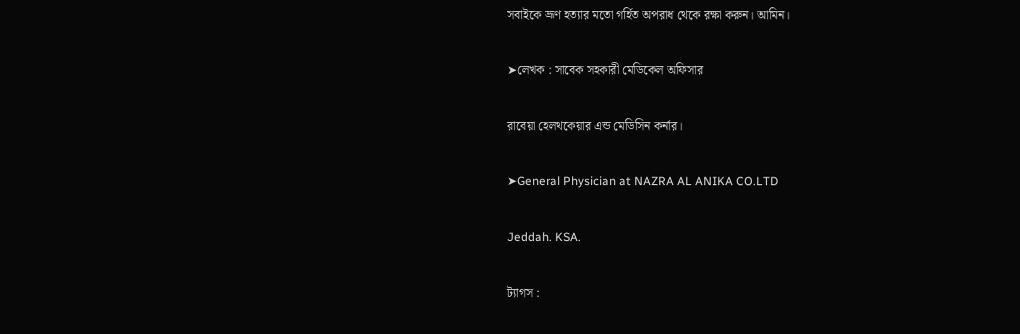সবাইকে ভ্রূণ হত্যার মতো গর্হিত অপরাধ থেকে রক্ষা করুন। আমিন।

➤লেখক : সাবেক সহকারী মেডিকেল অফিসার

রাবেয়া হেলথকেয়ার এন্ড মেডিসিন কর্নার।

➤General Physician at NAZRA AL ANIKA CO.LTD

Jeddah. KSA.

ট্যাগস :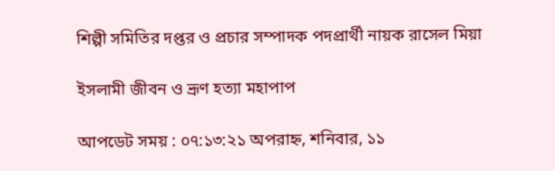শিল্পী সমিতির দপ্তর ও প্রচার সম্পাদক পদপ্রার্থী নায়ক রাসেল মিয়া

ইসলামী জীবন ও ভ্রূণ হত্যা মহাপাপ

আপডেট সময় : ০৭:১৩:২১ অপরাহ্ন, শনিবার, ১১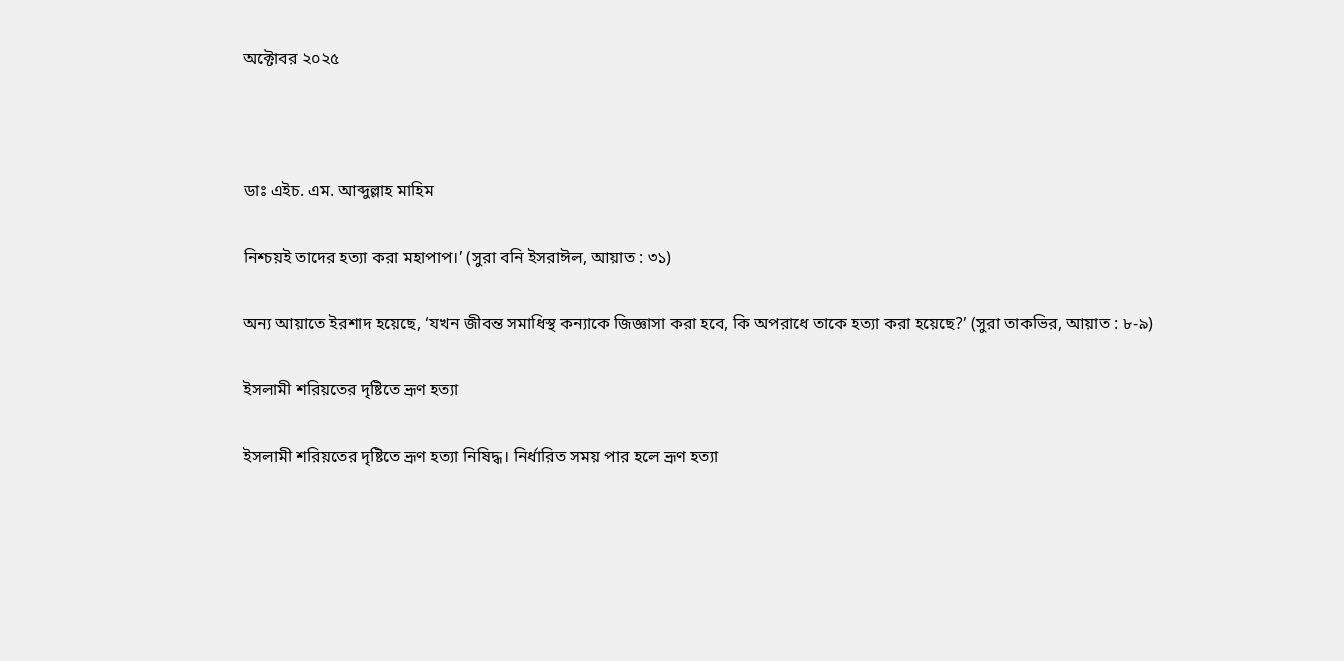অক্টোবর ২০২৫



ডাঃ এইচ. এম. আব্দুল্লাহ মাহিম

নিশ্চয়ই তাদের হত্যা করা মহাপাপ।’ (সুরা বনি ইসরাঈল, আয়াত : ৩১)

অন্য আয়াতে ইরশাদ হয়েছে, ‘যখন জীবন্ত সমাধিস্থ কন্যাকে জিজ্ঞাসা করা হবে, কি অপরাধে তাকে হত্যা করা হয়েছে?’ (সুরা তাকভির, আয়াত : ৮-৯)

ইসলামী শরিয়তের দৃষ্টিতে ভ্রূণ হত্যা

ইসলামী শরিয়তের দৃষ্টিতে ভ্রূণ হত্যা নিষিদ্ধ। নির্ধারিত সময় পার হলে ভ্রূণ হত্যা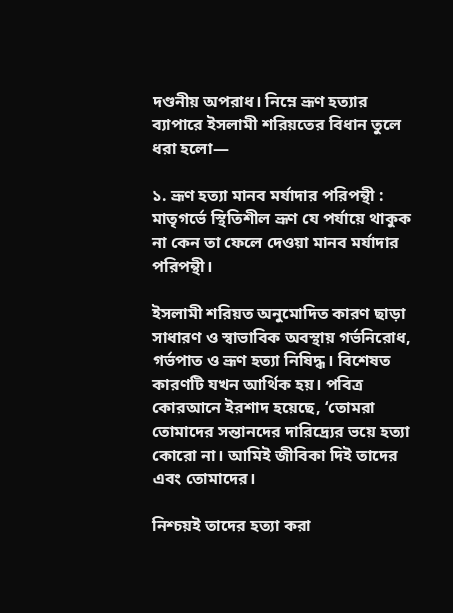দণ্ডনীয় অপরাধ। নিম্নে ভ্রূণ হত্যার ব্যাপারে ইসলামী শরিয়তের বিধান তুলে ধরা হলো—

১. ভ্রূণ হত্যা মানব মর্যাদার পরিপন্থী : মাতৃগর্ভে স্থিতিশীল ভ্রূণ যে পর্যায়ে থাকুক না কেন তা ফেলে দেওয়া মানব মর্যাদার পরিপন্থী।

ইসলামী শরিয়ত অনুমোদিত কারণ ছাড়া সাধারণ ও স্বাভাবিক অবস্থায় গর্ভনিরোধ, গর্ভপাত ও ভ্রূণ হত্যা নিষিদ্ধ। বিশেষত কারণটি যখন আর্থিক হয়। পবিত্র কোরআনে ইরশাদ হয়েছে, ‘তোমরা তোমাদের সন্তানদের দারিদ্র্যের ভয়ে হত্যা কোরো না। আমিই জীবিকা দিই তাদের এবং তোমাদের।

নিশ্চয়ই তাদের হত্যা করা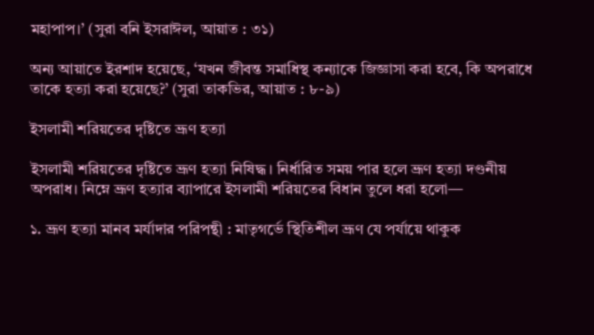মহাপাপ।’ (সুরা বনি ইসরাঈল, আয়াত : ৩১)

অন্য আয়াতে ইরশাদ হয়েছে, ‘যখন জীবন্ত সমাধিস্থ কন্যাকে জিজ্ঞাসা করা হবে, কি অপরাধে তাকে হত্যা করা হয়েছে?’ (সুরা তাকভির, আয়াত : ৮-৯)

ইসলামী শরিয়তের দৃষ্টিতে ভ্রূণ হত্যা

ইসলামী শরিয়তের দৃষ্টিতে ভ্রূণ হত্যা নিষিদ্ধ। নির্ধারিত সময় পার হলে ভ্রূণ হত্যা দণ্ডনীয় অপরাধ। নিম্নে ভ্রূণ হত্যার ব্যাপারে ইসলামী শরিয়তের বিধান তুলে ধরা হলো—

১. ভ্রূণ হত্যা মানব মর্যাদার পরিপন্থী : মাতৃগর্ভে স্থিতিশীল ভ্রূণ যে পর্যায়ে থাকুক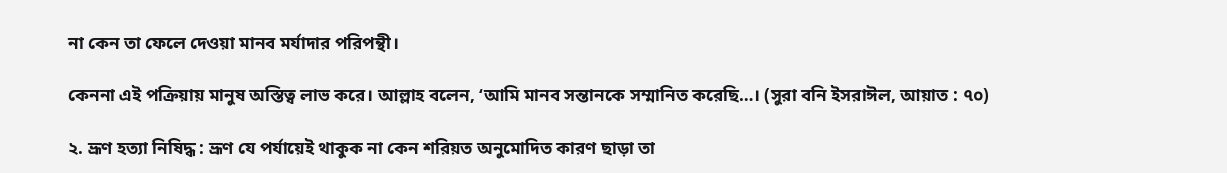না কেন তা ফেলে দেওয়া মানব মর্যাদার পরিপন্থী।

কেননা এই পক্রিয়ায় মানুষ অস্তিত্ব লাভ করে। আল্লাহ বলেন, ‘আমি মানব সন্তানকে সম্মানিত করেছি…। (সুরা বনি ইসরাঈল, আয়াত : ৭০)

২. ভ্রূণ হত্যা নিষিদ্ধ : ভ্রূণ যে পর্যায়েই থাকুক না কেন শরিয়ত অনুমোদিত কারণ ছাড়া তা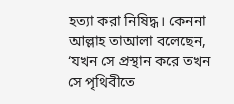হত্যা করা নিষিদ্ধ। কেননা আল্লাহ তাআলা বলেছেন, ‘যখন সে প্রস্থান করে তখন সে পৃথিবীতে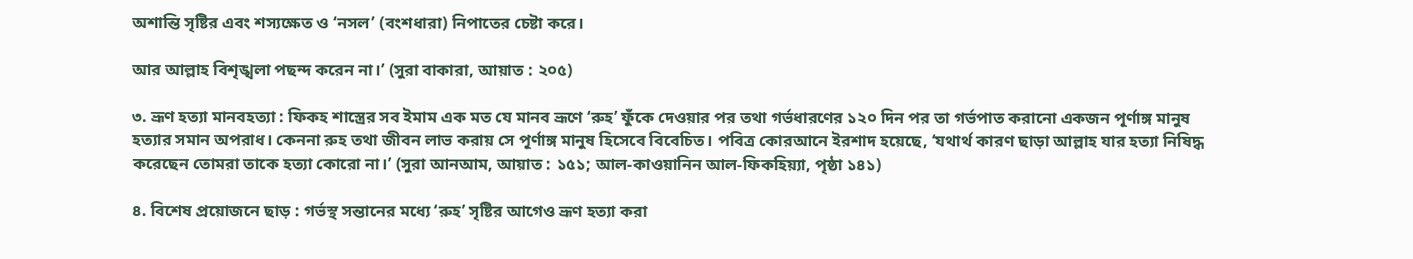অশান্তি সৃষ্টির এবং শস্যক্ষেত ও ‘নসল’ (বংশধারা) নিপাতের চেষ্টা করে।

আর আল্লাহ বিশৃঙ্খলা পছন্দ করেন না।’ (সুরা বাকারা, আয়াত : ২০৫)

৩. ভ্রূণ হত্যা মানবহত্যা : ফিকহ শাস্ত্রের সব ইমাম এক মত যে মানব ভ্রূণে ‘রুহ’ ফুঁকে দেওয়ার পর তথা গর্ভধারণের ১২০ দিন পর তা গর্ভপাত করানো একজন পূর্ণাঙ্গ মানুষ হত্যার সমান অপরাধ। কেননা রুহ তথা জীবন লাভ করায় সে পূর্ণাঙ্গ মানুষ হিসেবে বিবেচিত। পবিত্র কোরআনে ইরশাদ হয়েছে, ‘যথার্থ কারণ ছাড়া আল্লাহ যার হত্যা নিষিদ্ধ করেছেন তোমরা তাকে হত্যা কোরো না।’ (সুরা আনআম, আয়াত : ১৫১; আল-কাওয়ানিন আল-ফিকহিয়্যা, পৃষ্ঠা ১৪১)

৪. বিশেষ প্রয়োজনে ছাড় : গর্ভস্থ সন্তানের মধ্যে ‘রুহ’ সৃষ্টির আগেও ভ্রূণ হত্যা করা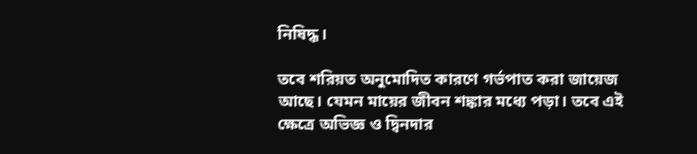নিষিদ্ধ।

তবে শরিয়ত অনুমোদিত কারণে গর্ভপাত করা জায়েজ আছে। যেমন মায়ের জীবন শঙ্কার মধ্যে পড়া। তবে এই ক্ষেত্রে অভিজ্ঞ ও দ্বিনদার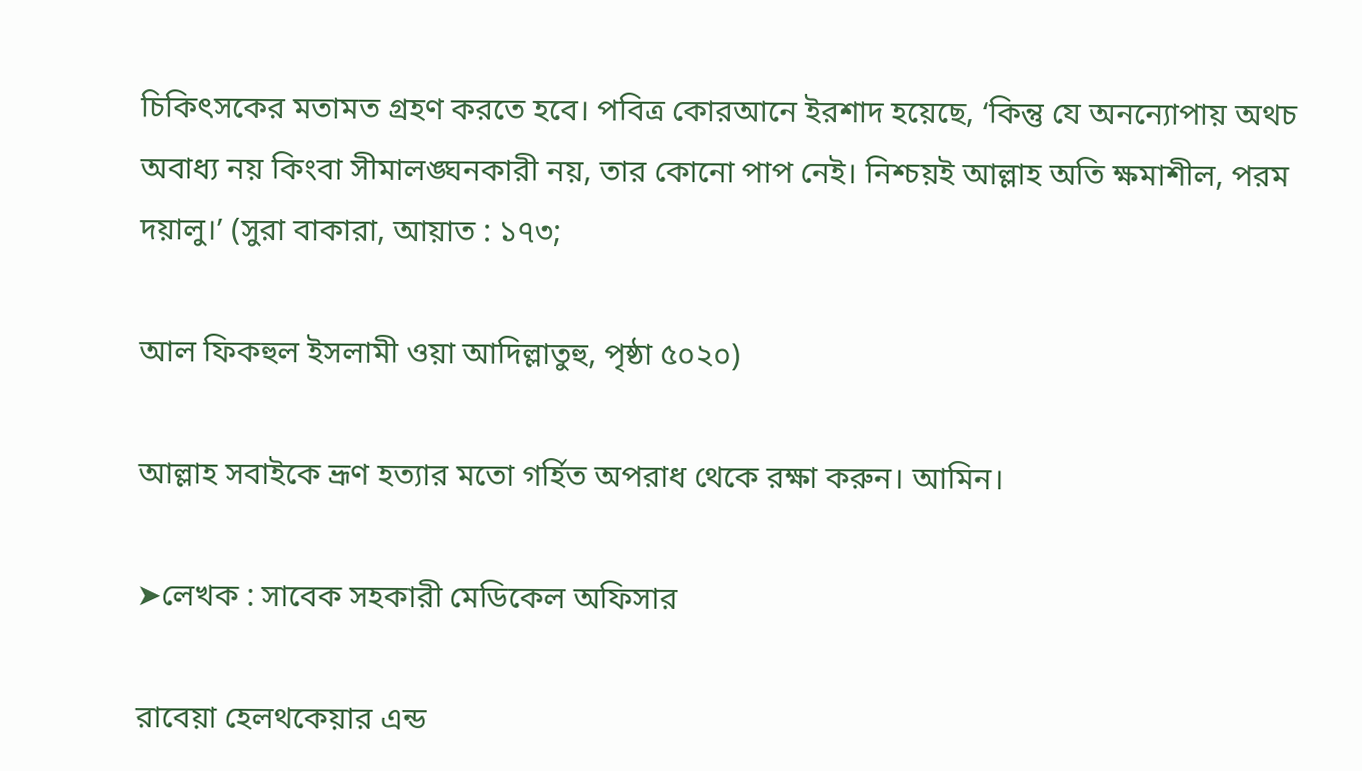চিকিৎসকের মতামত গ্রহণ করতে হবে। পবিত্র কোরআনে ইরশাদ হয়েছে, ‘কিন্তু যে অনন্যোপায় অথচ অবাধ্য নয় কিংবা সীমালঙ্ঘনকারী নয়, তার কোনো পাপ নেই। নিশ্চয়ই আল্লাহ অতি ক্ষমাশীল, পরম দয়ালু।’ (সুরা বাকারা, আয়াত : ১৭৩;

আল ফিকহুল ইসলামী ওয়া আদিল্লাতুহু, পৃষ্ঠা ৫০২০)

আল্লাহ সবাইকে ভ্রূণ হত্যার মতো গর্হিত অপরাধ থেকে রক্ষা করুন। আমিন।

➤লেখক : সাবেক সহকারী মেডিকেল অফিসার

রাবেয়া হেলথকেয়ার এন্ড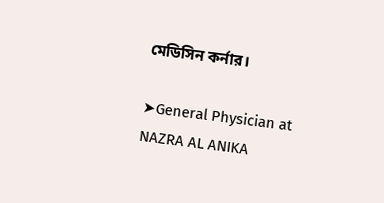মেডিসিন কর্নার।

➤General Physician at NAZRA AL ANIKA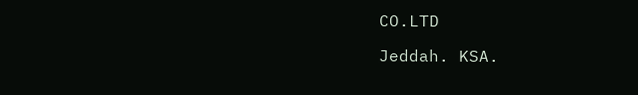CO.LTD

Jeddah. KSA.